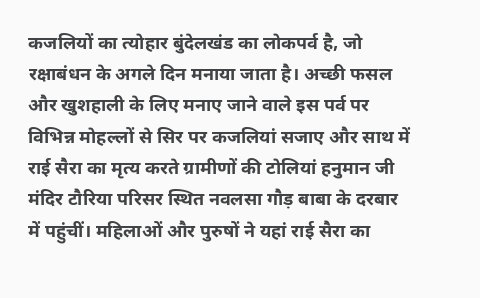कजलियों का त्योहार बुंदेलखंड का लोकपर्व है, जो रक्षाबंधन के अगले दिन मनाया जाता है। अच्छी फसल और खुशहाली के लिए मनाए जाने वाले इस पर्व पर विभिन्न मोहल्लों से सिर पर कजलियां सजाए और साथ में राई सैरा का मृत्य करते ग्रामीणों की टोलियां हनुमान जी मंदिर टौरिया परिसर स्थित नवलसा गौड़ बाबा के दरबार में पहुंचीं। महिलाओं और पुरुषों ने यहां राई सैरा का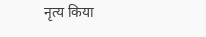नृत्य किया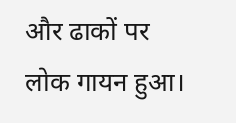और ढाकों पर लोक गायन हुआ।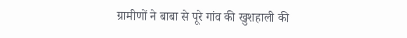ग्रामीणों ने बाबा से पूरे गांव की खुशहाली की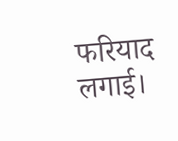फरियाद लगाई।